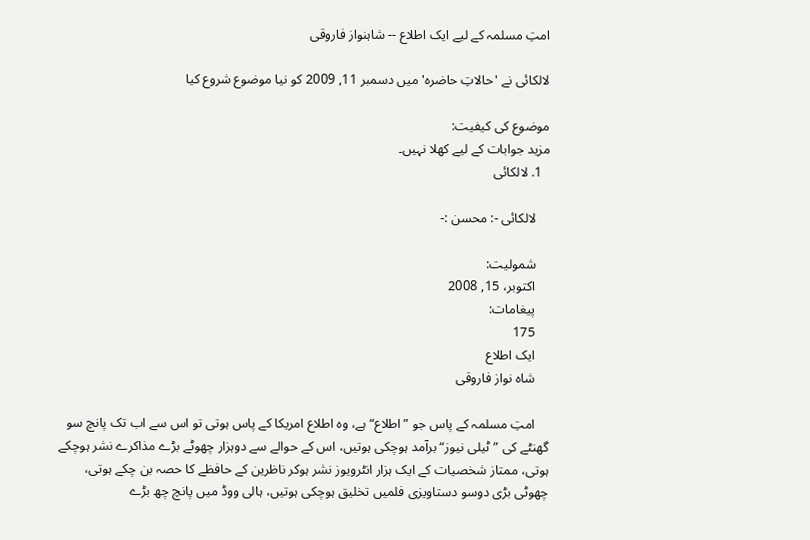امتِ مسلمہ کے لیے ایک اطلاع -- شاہنواز فاروقی

لالکائی نے 'حالاتِ حاضرہ' میں دسمبر 11, 2009 کو نیا موضوع شروع کیا

موضوع کی کیفیت:
مزید جوابات کے لیے کھلا نہیں۔
  1. لالکائی

    لالکائی -: محسن :-

    شمولیت:
    اکتوبر، 15, 2008
    پیغامات:
    175
    ایک اطلاع
    شاہ نواز فاروقی

    امتِ مسلمہ کے پاس جو ”اطلاع“ ہے، وہ اطلاع امریکا کے پاس ہوتی تو اس سے اب تک پانچ سو گھنٹے کی ”ٹیلی نیوز“ برآمد ہوچکی ہوتیں، اس کے حوالے سے دوہزار چھوٹے بڑے مذاکرے نشر ہوچکے ہوتی، ممتاز شخصیات کے ایک ہزار انٹرویوز نشر ہوکر ناظرین کے حافظے کا حصہ بن چکے ہوتی، چھوٹی بڑی دوسو دستاویزی فلمیں تخلیق ہوچکی ہوتیں، ہالی ووڈ میں پانچ چھ بڑے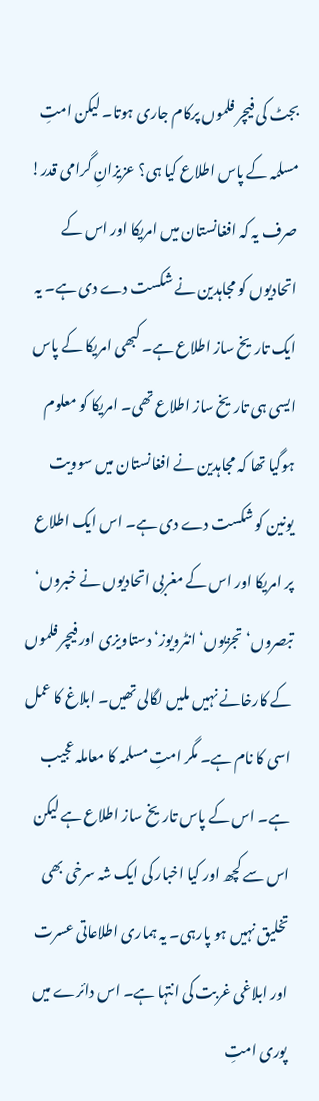بجٹ کی فیچر فلموں پرکام جاری ہوتا۔ لیکن امتِ مسلمہ کے پاس اطلاع کیا ہی؟ عزیزانِ گرامی قدر! صرف یہ کہ افغانستان میں امریکا اور اس کے اتحادیوں کو مجاہدین نے شکست دے دی ہے۔ یہ ایک تاریخ ساز اطلاع ہے۔ کبھی امریکا کے پاس ایسی ہی تاریخ ساز اطلاع تھی۔ امریکا کو معلوم ہوگیا تھا کہ مجاہدین نے افغانستان میں سوویت یونین کو شکست دے دی ہے۔ اس ایک اطلاع پر امریکا اور اس کے مغربی اتحادیوں نے خبروں‘ تبصروں‘ تجزیوں‘ انٹرویوز‘ دستاویزی اور فیچر فلموں کے کارخانے نہیں ملیں لگالی تھیں۔ ابلاغ کا عمل اسی کا نام ہے۔ مگر امتِ مسلمہ کا معاملہ عجیب ہے۔ اس کے پاس تاریخ ساز اطلاع ہے لیکن اس سے کچھ اور کیا اخبار کی ایک شہ سرخی بھی تخلیق نہیں ہو پارہی۔ یہ ہماری اطلاعاتی عسرت اور ابلاغی غربت کی انتہا ہے۔ اس دائرے میں پوری امتِ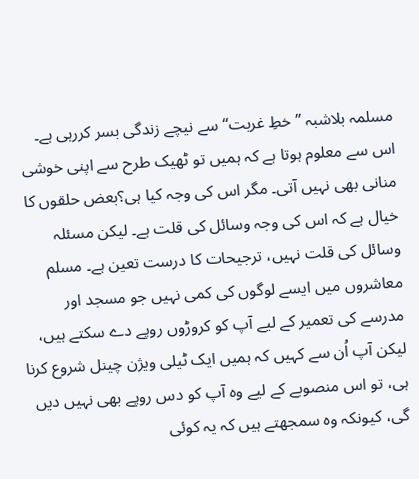مسلمہ بلاشبہ ”خطِ غربت“ سے نیچے زندگی بسر کررہی ہے۔ اس سے معلوم ہوتا ہے کہ ہمیں تو ٹھیک طرح سے اپنی خوشی منانی بھی نہیں آتی۔ مگر اس کی وجہ کیا ہی؟بعض حلقوں کا خیال ہے کہ اس کی وجہ وسائل کی قلت ہے۔ لیکن مسئلہ وسائل کی قلت نہیں، ترجیحات کا درست تعین ہے۔ مسلم معاشروں میں ایسے لوگوں کی کمی نہیں جو مسجد اور مدرسے کی تعمیر کے لیے آپ کو کروڑوں روپے دے سکتے ہیں، لیکن آپ اُن سے کہیں کہ ہمیں ایک ٹیلی ویژن چینل شروع کرنا ہی، تو اس منصوبے کے لیے وہ آپ کو دس روپے بھی نہیں دیں گی، کیونکہ وہ سمجھتے ہیں کہ یہ کوئی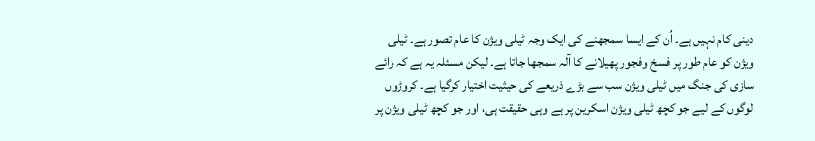دینی کام نہیں ہے۔ اُن کے ایسا سمجھنے کی ایک وجہ ٹیلی ویژن کا عام تصور ہے۔ ٹیلی ویژن کو عام طور پر فسخ وفجور پھیلانے کا آلہ سمجھا جاتا ہے۔ لیکن مسئلہ یہ ہے کہ رائے سازی کی جنگ میں ٹیلی ویژن سب سے بڑے ذریعے کی حیثیت اختیار کرگیا ہے۔ کروڑوں لوگوں کے لیے جو کچھ ٹیلی ویژن اسکرین پر ہے وہی حقیقت ہی، اور جو کچھ ٹیلی ویژن پر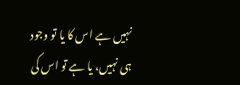نہیں ہے اس کا یا تو وجود ہی نہیں، یا ہے تو اس کی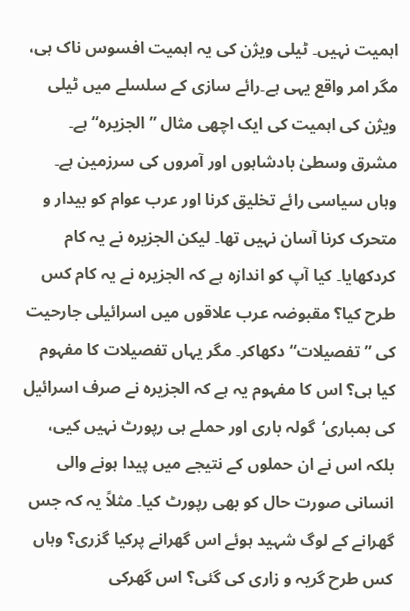اہمیت نہیں۔ ٹیلی ویژن کی یہ اہمیت افسوس ناک ہی، مگر امر واقع یہی ہے۔رائے سازی کے سلسلے میں ٹیلی ویژن کی اہمیت کی ایک اچھی مثال ”الجزیرہ“ ہے۔ مشرق وسطیٰ بادشاہوں اور آمروں کی سرزمین ہے۔ وہاں سیاسی رائے تخلیق کرنا اور عرب عوام کو بیدار و متحرک کرنا آسان نہیں تھا۔ لیکن الجزیرہ نے یہ کام کردکھایا۔ کیا آپ کو اندازہ ہے کہ الجزیرہ نے یہ کام کس طرح کیا؟ مقبوضہ عرب علاقوں میں اسرائیلی جارحیت کی ”تفصیلات“ دکھاکر۔ مگر یہاں تفصیلات کا مفہوم کیا ہی؟ اس کا مفہوم یہ ہے کہ الجزیرہ نے صرف اسرائیل کی بمباری‘گولہ باری اور حملے ہی رپورٹ نہیں کیی، بلکہ اس نے ان حملوں کے نتیجے میں پیدا ہونے والی انسانی صورت حال کو بھی رپورٹ کیا۔ مثلاً یہ کہ جس گھرانے کے لوگ شہید ہوئے اس گھرانے پرکیا گزری؟ وہاں کس طرح گریہ و زاری کی گئی؟ اس گھرکی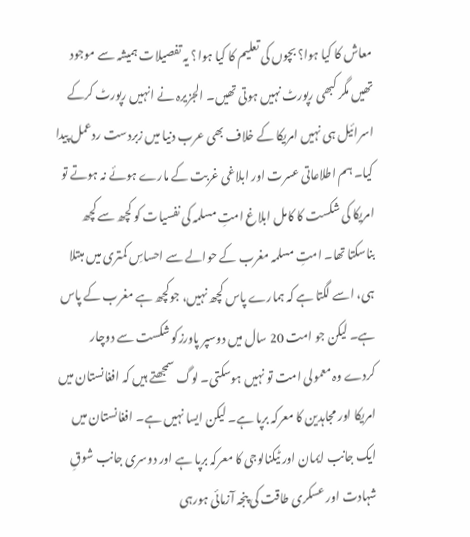معاش کا کیا ہوا؟ بچوں کی تعلیم کا کیا ہوا؟ یہ تفصیلات ہمیشہ سے موجود تھیں مگر کبھی رپورٹ نہیں ہوتی تھیں۔ الجزیرہ نے انہیں رپورٹ کرکے اسرائیل ہی نہیں امریکا کے خلاف بھی عرب دنیا میں زبردست ردعمل پیدا کیا۔ ہم اطلاعاتی عسرت اور ابلاغی غربت کے مارے ہوئے نہ ہوتے تو امریکا کی شکست کا کامل ابلاغ امتِ مسلمہ کی نفسیات کو کچھ سے کچھ بناسکتا تھا۔ امتِ مسلمہ مغرب کے حوالے سے احساسِ کمتری میں مبتلا ہی، اسے لگتا ہے کہ ہمارے پاس کچھ نہیں، جوکچھ ہے مغرب کے پاس ہے۔ لیکن جو امت 20 سال میں دوسپر پاورزکو شکست سے دوچار کردے وہ معمولی امت تو نہیں ہوسکتی۔ لوگ سمجھتے ہیں کہ افغانستان میں امریکا اور مجاہدین کا معرکہ برپا ہے۔ لیکن ایسا نہیں ہے۔ افغانستان میں ایک جانب ایمان اور ٹیکنالوجی کا معرکہ برپا ہے اور دوسری جانب شوقِ شہادت اور عسکری طاقت کی پنجہ آزمائی ہورہی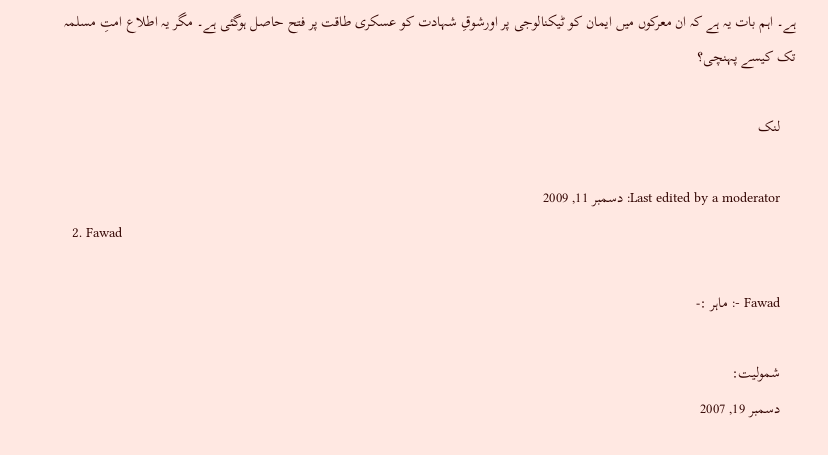ہے۔ اہم بات یہ ہے کہ ان معرکوں میں ایمان کو ٹیکنالوجی پر اورشوقِ شہادت کو عسکری طاقت پر فتح حاصل ہوگئی ہے۔ مگر یہ اطلاع امتِ مسلمہ تک کیسے پہنچی؟

    لنک

    Last edited by a moderator: دسمبر 11, 2009
  2. Fawad

    Fawad -: ماہر :-

    شمولیت:
    دسمبر 19, 2007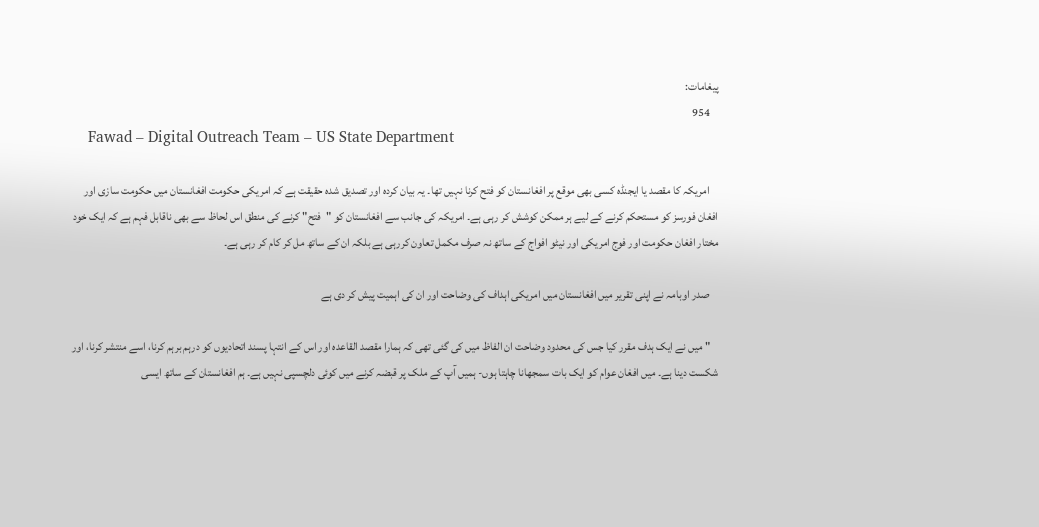پیغامات:
    954
    Fawad – Digital Outreach Team – US State Department

    امريکہ کا مقصد يا ايجنڈہ کسی بھی موقع پر افغانستان کو فتح کرنا نہيں تھا۔ يہ بيان کردہ اور تصديق شدہ حقیقت ہے کہ امريکی حکومت افغانستان ميں حکومت سازی اور افغان فورسز کو مستحکم کرنے کے ليے ہر ممکن کوشش کر رہی ہے۔ امريکہ کی جانب سے افغانستان کو "فتح" کرنے کی منطق اس لحاظ سے بھی ناقابل فہم ہے کہ ايک خود مختار افغان حکومت اور فوج امريکی اور نيٹو افواج کے ساتھ نہ صرف مکمل تعاون کررہی ہے بلکہ ان کے ساتھ مل کر کام کر رہی ہے۔

    صدر اوبامہ نے اپنی تقرير ميں افغانستان ميں امريکی اہداف کی وضاحت اور ان کی اہميت پيش کر دی ہے

    " میں نے ایک ہدف مقرر کیا جس کی محدود وضاحت ان الفاظ میں کی گئی تھی کہ ہمارا مقصد القاعدہ اور اس کے انتہا پسند اتحادیوں کو درہم برہم کرنا، اسے منتشر کرنا، اور شکست دینا ہے۔ میں افغان عوام کو ایک بات سمجھانا چاہتا ہوں- ہمیں آپ کے ملک پر قبضہ کرنے میں کوئی دلچسپی نہیں ہے۔ ہم افغانستان کے ساتھ ایسی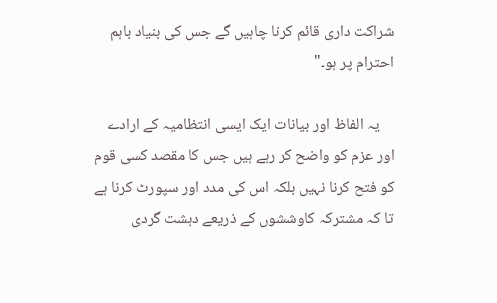شراکت داری قائم کرنا چاہیں گے جس کی بنیاد باہم احترام پر ہو۔"

    يہ الفاظ اور بيانات ايک ايسی انتظاميہ کے ارادے اور عزم کو واضح کر رہے ہيں جس کا مقصد کسی قوم کو فتح کرنا نہيں بلکہ اس کی مدد اور سپورٹ کرنا ہے تا کہ مشترکہ کاوششوں کے ذريعے دہشت گردی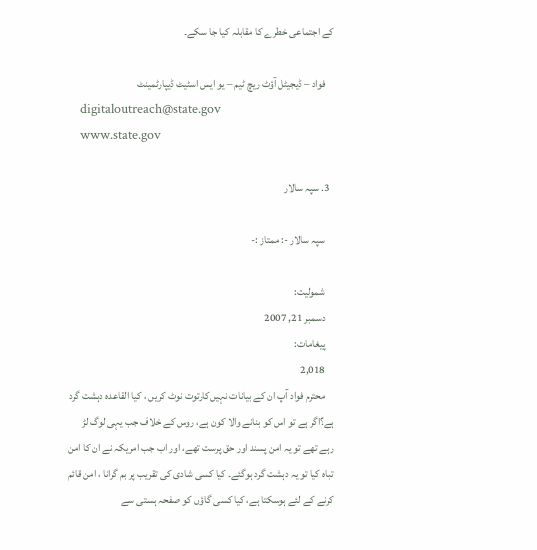کے اجتماعی خطرے کا مقابلہ کيا جا سکے۔

    فواد – ڈيجيٹل آؤٹ ريچ ٹيم – يو ايس اسٹيٹ ڈيپارٹمينٹ
    digitaloutreach@state.gov
    www.state.gov

  3. سپہ سالار

    سپہ سالار -: ممتاز :-

    شمولیت:
    دسمبر 21, 2007
    پیغامات:
    2,018
    محترم فواد آپ ان کے بیانات نہیں‌کارتوت نوٹ کریں ، کیا القاعدہ دہشت گرد ہے؟‌اگر ہے تو اس کو بنانے والا کون ہے، روس کے خلاف جب یہی لوگ لڑ رہے تھے تو یہ امن پسند اور حق پرست تھے، اور اب جب امریکہ نے ان کا امن تباہ کیا تو یہ دہشت گرد ہوگئے۔ کیا کسی شادی کی تقریب پر بم گرانا ، امن قائم کرنے کے لئے ہوسکتا ہے، کیا کسی گاؤں کو صفحہ ہستی سے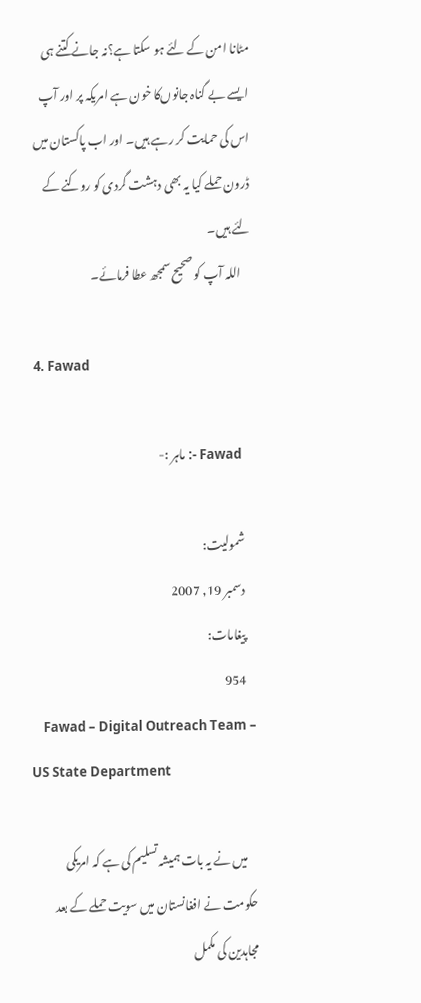مٹانا امن کے لئے ہو سکتا ہے؟‌نہ جانے کتنے ہی ایسے بے گناہ جانوں‌کا خون ہے امریکہ پر اور آپ اس کی حمایت کر رہے ہیں۔ اور اب پاکستان میں ڈرون حملے کیا یہ بھی دہشت گردی کو روکنے کے لئے ہیں۔
    اللہ آپ کو صحیح سمجھ عطا فرمائے۔

  4. Fawad

    Fawad -: ماہر :-

    شمولیت:
    دسمبر 19, 2007
    پیغامات:
    954
    Fawad – Digital Outreach Team – US State Department

    ميں نے يہ بات ہميشہ تسليم کی ہے کہ امريکی حکومت نے افغانستان ميں سويت حملے کے بعد مجاہدين کی مکمل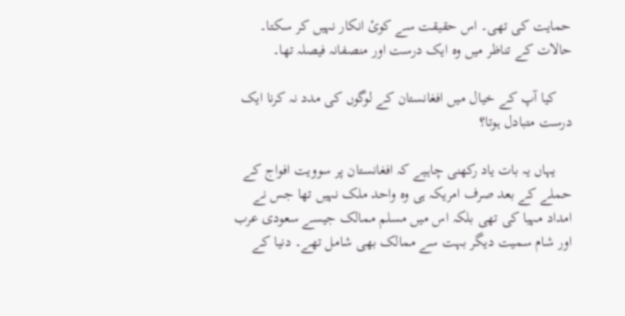حمايت کی تھی۔ اس حقیقت سے کوئ انکار نہيں کر سکتا۔ حالات کے تناظر ميں وہ ايک درست اور منصفانہ فيصلہ تھا۔

    کيا آپ کے خيال ميں افغانستان کے لوگوں کی مدد نہ کرنا ايک درست متبادل ہوتا؟

    يہاں يہ بات ياد رکھنی چاہيے کہ افغانستان پر سوويت افواج کے حملے کے بعد صرف امريکہ ہی وہ واحد ملک نہيں تھا جس نے امداد مہيا کی تھی بلکہ اس ميں مسلم ممالک جيسے سعودی عرب اور شام سميت ديگر بہت سے ممالک بھی شامل تھے۔ دنيا کے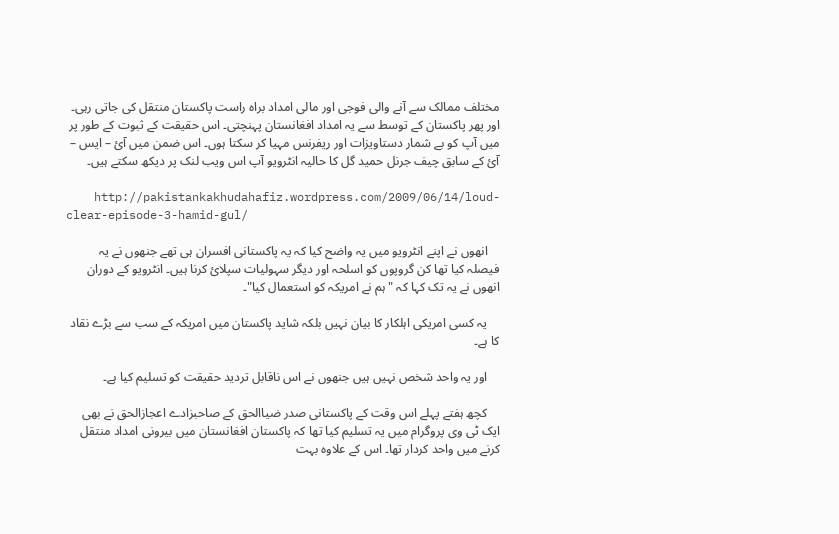مختلف ممالک سے آنے والی فوجی اور مالی امداد براہ راست پاکستان منتقل کی جاتی رہی۔ اور پھر پاکستان کے توسط سے يہ امداد افغانستان پہنچتی۔ اس حقيقت کے ثبوت کے طور پر ميں آپ کو بے شمار دستاويزات اور ريفرنس مہيا کر سکتا ہوں۔ اس ضمن ميں آئ – ايس – آئ کے سابق چيف جرنل حميد گل کا حاليہ انٹرويو آپ اس ويب لنک پر ديکھ سکتے ہیں۔

    http://pakistankakhudahafiz.wordpress.com/2009/06/14/loud-clear-episode-3-hamid-gul/

    انھوں نے اپنے انٹرويو ميں يہ واضح کيا کہ يہ پاکستانی افسران ہی تھے جنھوں نے يہ فيصلہ کيا تھا کن گروپوں کو اسلحہ اور ديگر سہوليات سپلائ کرنا ہيں۔ انٹرويو کے دوران انھوں نے يہ تک کہا کہ "ہم نے امريکہ کو استعمال کيا"۔

    يہ کسی امريکی اہلکار کا بيان نہيں بلکہ شايد پاکستان ميں امريکہ کے سب سے بڑے نقاد کا ہے۔

    اور يہ واحد شخص نہيں ہيں جنھوں نے اس ناقابل ترديد حقيقت کو تسليم کيا ہے۔

    کچھ ہفتے پہلے اس وقت کے پاکستانی صدر ضياالحق کے صاحبزادے اعجازالحق نے بھی ايک ٹی وی پروگرام ميں يہ تسليم کيا تھا کہ پاکستان افغانستان ميں بيرونی امداد منتقل کرنے ميں واحد کردار تھا۔ اس کے علاوہ بہت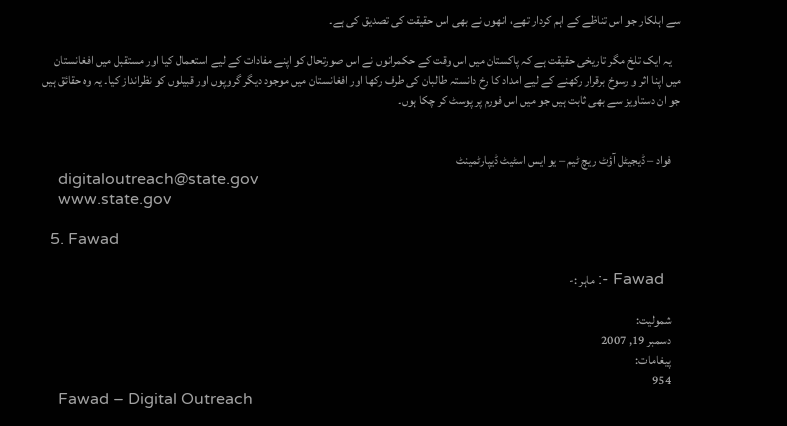سے اہلکار جو اس تناظے کے اہم کردار تھے، انھوں نے بھی اس حقيقت کی تصديق کی ہے۔

    يہ ايک تلخ مگر تاريخی حقيقت ہے کہ پاکستان ميں اس وقت کے حکمرانوں نے اس صورتحال کو اپنے مفادات کے ليے استعمال کيا اور مستقبل ميں افغانستان ميں اپنا اثر و رسوخ برقرار رکھنے کے ليے امداد کا رخ دانستہ طالبان کی طرف رکھا اور افغانستان ميں موجود ديگر گروپوں اور قبيلوں کو نظرانداز کيا۔ يہ وہ حقائق ہيں جو ان دستاويز سے بھی ثابت ہيں جو ميں اس فورم پر پوسٹ کر چکا ہوں۔


    فواد – ڈيجيٹل آؤٹ ريچ ٹيم – يو ايس اسٹيٹ ڈيپارٹمينٹ
    digitaloutreach@state.gov
    www.state.gov

  5. Fawad

    Fawad -: ماہر :-

    شمولیت:
    دسمبر 19, 2007
    پیغامات:
    954
    Fawad – Digital Outreach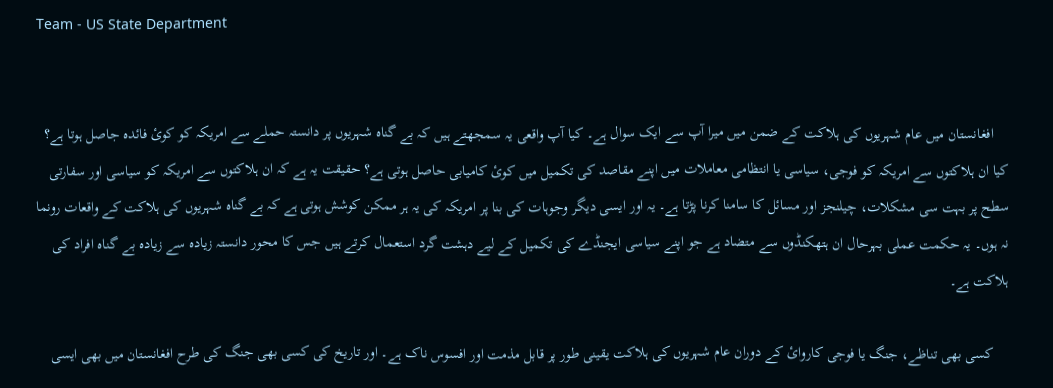Team - US State Department


    افغانستان ميں عام شہريوں کی ہلاکت کے ضمن ميں ميرا آپ سے ايک سوال ہے۔ کيا آپ واقعی يہ سمجھتے ہيں کہ بے گناہ شہريوں پر دانستہ حملے سے امريکہ کو کوئ فائدہ جاصل ہوتا ہے؟ کيا ان ہلاکتوں سے امريکہ کو فوجی، سياسی يا انتظامی معاملات ميں اپنے مقاصد کی تکميل ميں کوئ کاميابی حاصل ہوتی ہے؟ حقيقت يہ ہے کہ ان ہلاکتوں سے امريکہ کو سياسی اور سفارتی سطح پر بہت سی مشکلات، چيلنجز اور مسائل کا سامنا کرنا پڑتا ہے۔ يہ اور ايسی ديگر وجوہات کی بنا پر امريکہ کی يہ ہر ممکن کوشش ہوتی ہے کہ بے گناہ شہريوں کی ہلاکت کے واقعات رونما نہ ہوں۔ يہ حکمت عملی بہرحال ان ہتھکنڈوں سے متضاد ہے جو اپنے سياسی ايجنڈے کی تکميل کے ليے دہشت گرد استعمال کرتے ہيں جس کا محور دانستہ زيادہ سے زيادہ بے گناہ افراد کی ہلاکت ہے۔

    کسی بھی تناظے، جنگ يا فوجی کاروائ کے دوران عام شہريوں کی ہلاکت يقينی طور پر قابل مذمت اور افسوس ناک ہے۔ اور تاريخ کی کسی بھی جنگ کی طرح افغانستان ميں بھی ايسی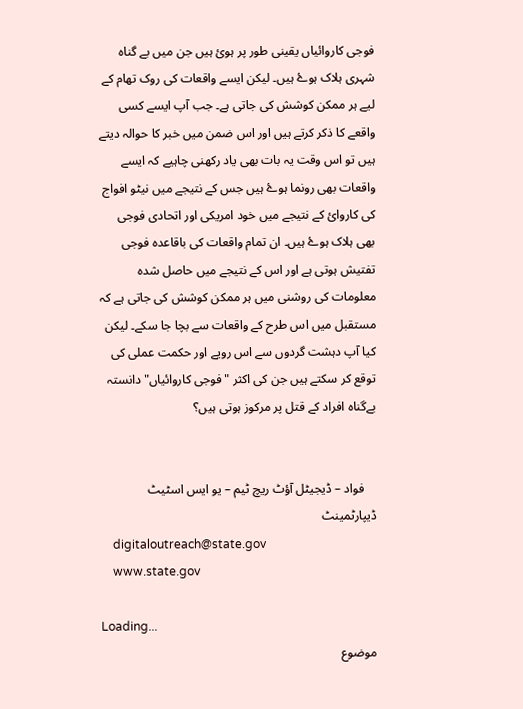فوجی کاروائياں يقينی طور پر ہوئ ہيں جن ميں بے گناہ شہری ہلاک ہوۓ ہيں۔ ليکن ايسے واقعات کی روک تھام کے ليے ہر ممکن کوشش کی جاتی ہے۔ جب آپ ایسے کسی واقعے کا ذکر کرتے ہيں اور اس ضمن ميں خبر کا حوالہ ديتے ہيں تو اس وقت يہ بات بھی ياد رکھنی چاہيے کہ ايسے واقعات بھی رونما ہوۓ ہيں جس کے نتيجے ميں نيٹو افواج کی کاروائ کے نتيجے ميں خود امريکی اور اتحادی فوجی بھی ہلاک ہوۓ ہيں۔ ان تمام واقعات کی باقاعدہ فوجی تفتيش ہوتی ہے اور اس کے نتيجے ميں حاصل شدہ معلومات کی روشنی ميں ہر ممکن کوشش کی جاتی ہے کہ مستقبل ميں اس طرح کے واقعات سے بچا جا سکے۔ ليکن کيا آپ دہشت گردوں سے اس رويے اور حکمت عملی کی توقع کر سکتے ہيں جن کی اکثر "فوجی کاروائياں" دانستہ بےگناہ افراد کے قتل پر مرکوز ہوتی ہيں؟


    فواد – ڈيجيٹل آؤٹ ريچ ٹيم – يو ايس اسٹيٹ ڈيپارٹمينٹ
    digitaloutreach@state.gov
    www.state.gov

Loading...
موضوع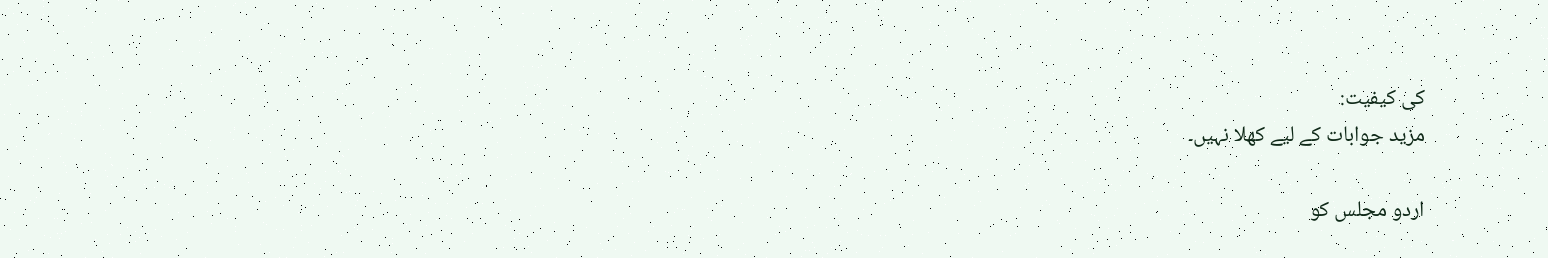کی کیفیت:
مزید جوابات کے لیے کھلا نہیں۔

اردو مجلس کو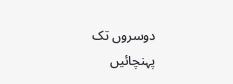دوسروں تک پہنچائیں